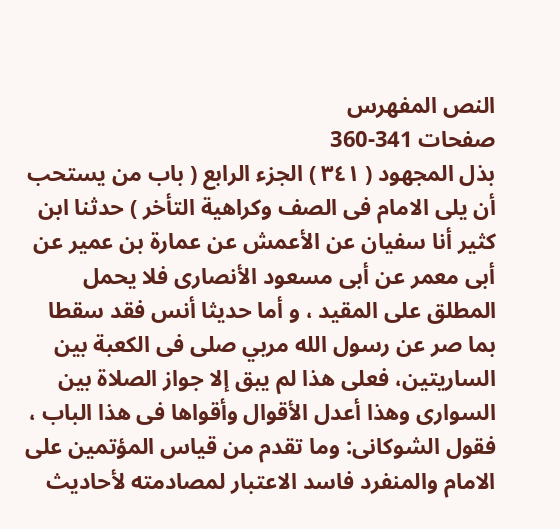النص المفهرس
صفحات 341-360
بذل المجهود ( ٣٤١ ) الجزء الرابع ( باب من يستحب أن يلى الامام فى الصف وكراهية التأخر ) حدثنا ابن كثير أنا سفيان عن الأعمش عن عمارة بن عمير عن أبى معمر عن أبى مسعود الأنصارى فلا يحمل المطلق على المقيد ، و أما حديثا أنس فقد سقطا بما صر عن رسول الله مربي صلى فى الكعبة بين الساريتين، فعلى هذا لم يبق إلا جواز الصلاة بين السوارى وهذا أعدل الأقوال وأقواها فى هذا الباب ، فقول الشوكانى: وما تقدم من قياس المؤتمين على الامام والمنفرد فاسد الاعتبار لمصادمته لأحاديث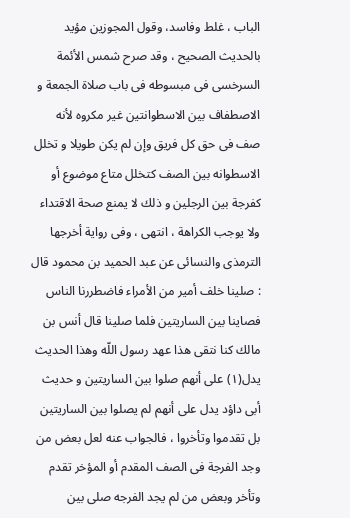الباب ، غلط وفاسد، وقول المجوزين مؤيد بالحديث الصحيح ، وقد صرح شمس الأئمة السرخسى فى مبسوطه فى باب صلاة الجمعة و الاصطفاف بين الاسطوانتين غير مكروه لأنه صف فى حق كل فريق وإن لم يكن طويلا و تخلل الاسطوانه بين الصف كتخلل متاع موضوع أو كفرجة بين الرجلين و ذلك لا يمنع صحة الاقتداء ولا يوجب الكراهة ، انتهى ، وفى رواية أخرجها الترمذى والنسائى عن عبد الحميد بن محمود قال : صلينا خلف أمير من الأمراء فاضطررنا الناس فصاينا بين الساريتين فلما صلينا قال أنس بن مالك كنا نتقى هذا عهد رسول اللّه وهذا الحديث يدل(١) على أنهم صلوا بين الساريتين و حديث أبى داؤد يدل على أنهم لم يصلوا بين الساريتين بل تقدموا وتأخروا ، فالجواب عنه لعل بعض من وجد الفرجة فى الصف المقدم أو المؤخر تقدم وتأخر وبعض من لم يجد الفرجه صلى بين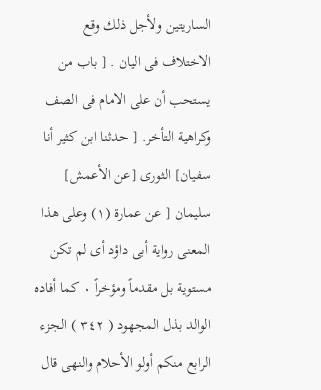الساريتين ولأجل ذلك وقع الاختلاف فى اليان . [ باب من يستحب أن على الامام فى الصف وكراهية التأخر. [ حدثنا ابن كثير أنا سفيان] الثورى [عن الأعمش] سليمان [ عن عمارة (١) وعلى هذا المعنى رواية أبى داؤد أى لم تكن مستوية بل مقدماً ومؤخراً ٠ كما أفاده الوالد بذل المجهود ( ٣٤٢ ) الجزء الرابع منكم أولو الأحلام والنهى قال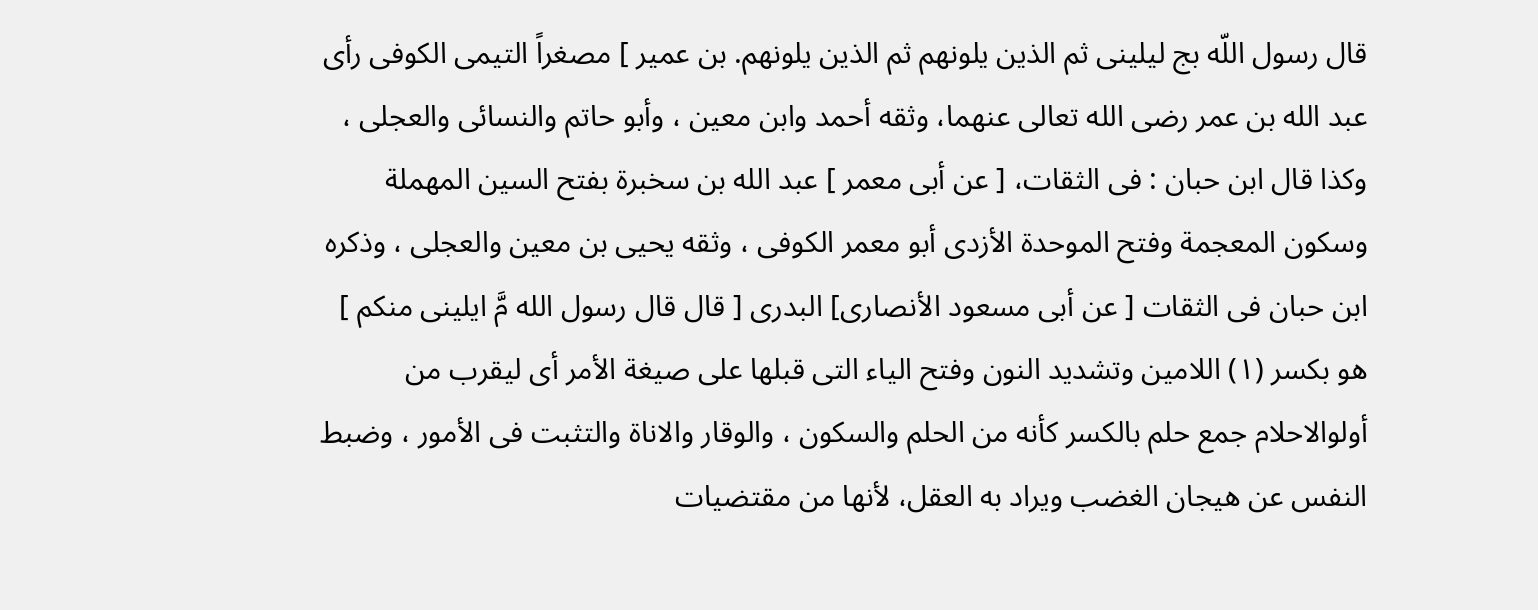قال رسول اللّه بج ليلينى ثم الذين يلونهم ثم الذين يلونهم. بن عمير ] مصغراً التيمى الكوفى رأى عبد الله بن عمر رضى الله تعالى عنهما، وثقه أحمد وابن معين ، وأبو حاتم والنسائى والعجلى ، وكذا قال ابن حبان : فى الثقات، [ عن أبى معمر ] عبد الله بن سخبرة بفتح السين المهملة وسكون المعجمة وفتح الموحدة الأزدى أبو معمر الكوفى ، وثقه يحيى بن معين والعجلى ، وذكره ابن حبان فى الثقات [ عن أبى مسعود الأنصارى] البدرى [ قال قال رسول الله مَّ ايلينى منكم ] هو بكسر (١) اللامين وتشديد النون وفتح الياء التى قبلها على صيغة الأمر أى ليقرب من أولوالاحلام جمع حلم بالكسر كأنه من الحلم والسكون ، والوقار والاناة والتثبت فى الأمور ، وضبط النفس عن هيجان الغضب ويراد به العقل، لأنها من مقتضيات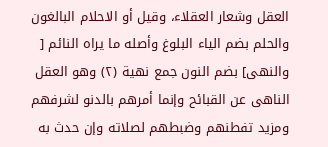العقل وشعار العقلاء، وقيل أو الاحلام البالغون والحلم بضم الياء البلوغ وأصله ما يراه النائم [ والنهى] بضم النون جمع نهية (٢) وهو العقل الناهى عن القبائح وإنما أمرهم بالدنو لشرفهم ومزيد تفطنهم وضبطهم لصلاته وإن حدث به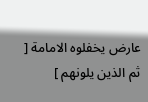عارض يخفلوه الامامة [ ثم الذين يلونهم ]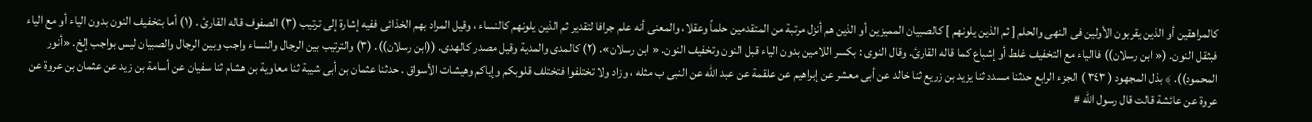كالمراهقين أو الذين يقربون الأولين فى النهى والحلم [ ثم الذين يلونهم ] كالصبيان المميزين أو الذين هم أنزل مرتبة من المتقدمين حلماً وعقلا، والمعنى أنه علم جرافا لتقدير ثم الذين يلونهم كالنساء ، وقيل المراد بهم الخذائى ففيه إشارة إلى ترتيب (٣) الصفوف قاله القارئ . (١) أما بتخفيف النون بدون الياء أو مع الياء فبثقل النون. (« ابن رسلان)) فاالياء مع التخفيف غلط أو إشباع كما قاله القارئ. وقال النوى : بكسر اللامين بدون الياء قبل النون وتخفيف النون. « ابن رسلان». (٢) كالمدى والمدية وقيل مصدر كالهدى. ((ابن رسلان)). (٣) والترتيب بين الرجال والنساء واجب وبين الرجال والصبيان ليس بواجب إلخ. «أنور المحمود)). ﴾ بذل المجهود ( ٣٤٣ ) الجزء الرابع حدثنا مسدد ثنا يزيد بن زريع ثنا خالد عن أبى معشر عن إبراهيم عن علقمة عن عبد الله عن النبى ب مثله ، وزاد ولا تختلفوا فتختلف قلوبكم وإياكم وهيشات الأسواق . حدثنا عثمان بن أبى شيبة ثنا معاوية بن هشام ثنا سفيان عن أسامة بن زيد عن عثمان بن عروة عن عروة عن عائشة قالت قال رسول الله #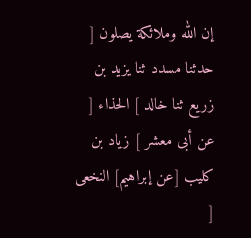إن الله وملائكة يصلون [ حدثنا مسدد ثنا يزيد بن زريع ثنا خالد ] الحذاء [ عن أبى معشر ] زياد بن كليب [عن إبراهيم] النخعى [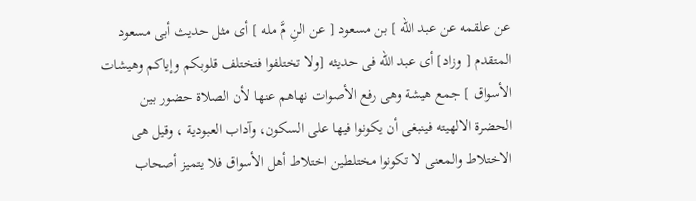عن علقمه عن عبد اللّه ] بن مسعود [ عن النِ مَّ مله ] أى مثل حديث أبى مسعود المتقدم [ وزاد] أى عبد الله فى حديثه [ولا تختلفوا فتختلف قلوبكم وإياكم وهيشات الأسواق ] جمع هيشة وهى رفع الأصوات نهاهم عنها لأن الصلاة حضور بين الحضرة الالهيته فينبغى أن يكونوا فيها على السكون، وآداب العبودية ، وقيل هى الاختلاط والمعنى لا تكونوا مختلطين اختلاط أهل الأسواق فلا يتميز أصحاب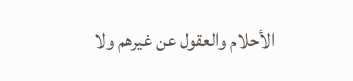الأحلام والعقول عن غيرهم ولا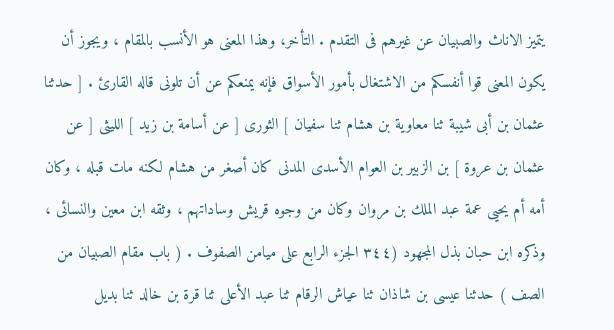يتميز الاناث والصبيان عن غيرهم فى التقدم . التأخر، وهذا المعنى هو الأنسب بالمقام ، ويجوز أن يكون المعنى قوا أنفسكم من الاشتغال بأمور الأسواق فإنه يمنعكم عن أن تلونى قاله القارئ . [ حدثنا عثمان بن أبى شيبة ثنا معاوية بن هشام ثنا سفيان ] الثورى [ عن أسامة بن زيد ] الليثى [ عن عثمان بن عروة ] بن الزبير بن العوام الأسدى المدنى كان أصغر من هشام لكنه مات قبله ، وكان أمه أم يحيى عمة عبد الملك بن مروان وكان من وجوه قريش وساداتهم ، وثقه ابن معين والنسائى ، وذكره ابن حبان بذل المجهود (٣٤٤ الجزء الرابع على ميامن الصفوف . ( باب مقام الصبيان من الصف ) حدثنا عيسى بن شاذان ثنا عياش الرقام ثنا عبد الأعلى ثنا قرة بن خالد ثنا بديل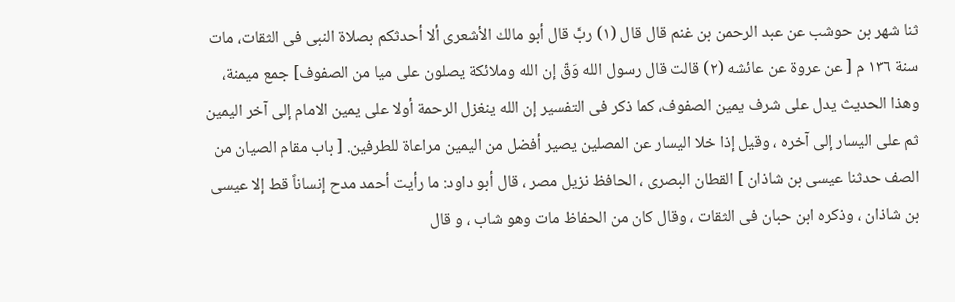ثنا شهر بن حوشب عن عبد الرحمن بن غنم قال قال (١) ربَّ قال أبو مالك الأشعرى ألا أحدثكم بصلاة النبى فى الثقات، مات سنة ١٣٦ م [ عن عروة عن عائشه (٢) قالت قال رسول الله وَقّ إن الله وملائكة يصلون على ميا من الصفوف] جمع ميمنة، وهذا الحديث يدل على شرف يمين الصفوف، كما ذكر فى التفسير إن الله ينغزل الرحمة أولا على يمين الامام إلى آخر اليمين ثم على اليسار إلى آخره ، وقيل إذا خلا اليسار عن المصلين يصير أفضل من اليمين مراعاة للطرفين. [ باب مقام الصيان من الصف حدثنا عيسى بن شاذان ] القطان البصرى ، الحافظ نزيل مصر ، قال أبو داود: ما رأيت أحمد مدح إنساناً قط إلا عيسى بن شاذان ، وذكره ابن حبان فى الثقات ، وقال كان من الحفاظ مات وهو شاب ، و قال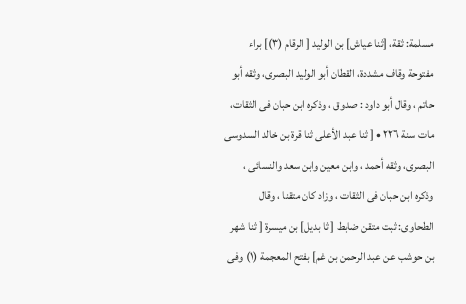مسلمة: ثقة، [ثنا عياش] بن الوليد [ الرقام (٣)] براء مفتوحة وقاف مشددة، القطان أبو الوليد البصرى، وثقه أبو حاتم ، وقال أبو داود : صدوق ، وذكره ابن حبان فى الثقات، مات سنة ٢٢٦ • [ ثنا عبد الأعلى ثنا قرة بن خالد السدوسى البصرى، وثقه أحمد ، وابن معين وابن سعد والنسائى ، وذكره ابن حبان فى الثقات ، وزاد كان متقنا ، وقال الطحاوى: ثبت متقن ضابط [ ثا بديل] بن ميسرة [ ثنا شهر بن حوشب عن عبد الرحمن بن غم] بفتح المعجمة (١) وفى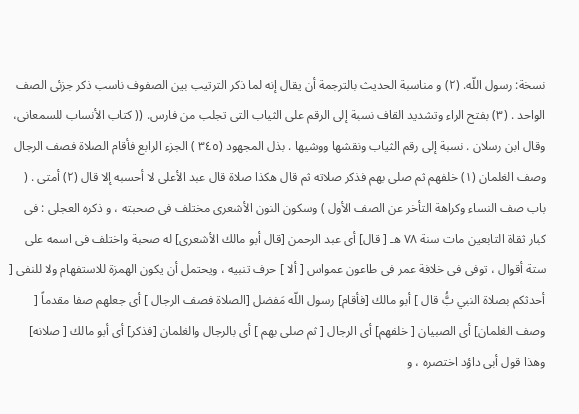نسخة: رسول اللّه. (٢) و مناسبة الحديث بالترجمة أن يقال إنه لما ذكر الترتيب بين الصفوف ناسب ذكر جزئى الصف الواحد . (٣) بفتح الراء وتشديد القاف نسبة إلى الرقم على الثياب التى تجلب من فارس. (( كتاب الأنساب للسمعانى، وقال ابن رسلان . نسبة إلى رقم الثياب ونقشها ووشيها . بذل المجهود (٣٤٥ ) الجزء الرابع فأقام الصلاة فصف الرجال وصف الغلمان (١) خلفهم ثم صلى بهم فذكر صلاته ثم قال هكذا صلاة قال عبد الأعلى لا أحسبه إلا قال (٢) أمتى . ( باب صف النساء وكراهة التأخر عن الصف الأول ) وسكون النون الأشعرى مختلف فى صحبته ، و ذكره العجلى : فى كبار ثقاة التابعين مات سنة ٧٨ هـ [ قال] أى عبد الرحمن [قال أبو مالك الأشعرى] له صحبة واختلف فى اسمه على ستة أقوال ، توفى فى خلافة عمر فى طاعون عمواس [ ألا ] حرف تنبيه ، ويحتمل أن يكون الهمزة للاستفهام ولا للنفى [ أحدثكم بصلاة النبي بَُّ قال ] أبو مالك [فأقام] رسول اللّه مَفضل [الصلاة فصف الرجال ] أى جعلهم صفا مقدماً [ وصف الغلمان] أى الصبيان [ خلفهم] أى الرجال [ ثم صلى بهم ] أى بالرجال والغلمان [فذكر] أى أبو مالك [ صلانه] وهذا قول أبى داؤد اختصره ، و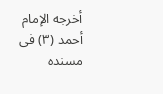أخرجه الإمام أحمد (٣) فى مسنده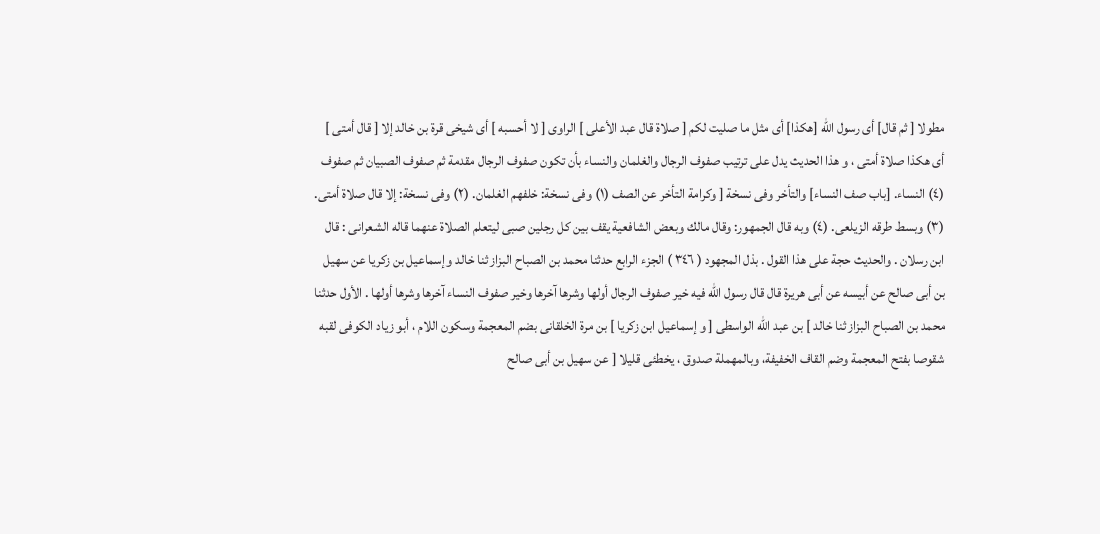مطولا [ ثم قال] أى رسول اللّه [هكذا] أى مثل ما صليت لكم [ صلاة قال عبد الأعلى ] الراوى [ لا أحسبه ] أى شيخى قرة بن خالد إلا [ قال أمتى ] أى هكذا صلاة أمتى ، و هذا الحديث يدل على ترتيب صفوف الرجال والغلمان والنساء بأن تكون صفوف الرجال مقدمة ثم صفوف الصبيان ثم صفوف (٤) النساء. [باب صف النساء] والتأخر وفى نسخة [ وكرامة التأخر عن الصف (١) وفى نسخة: خلفهم الغلمان. (٢) وفى نسخة: إلا قال صلاة أمتى. (٣) وبسط طرقه الزيلعى. (٤) وبه قال الجمهور: وقال مالك وبعض الشافعية يقف بين كل رجلين صبى ليتعلم الصلاة عنهما قاله الشعرانى : قال ابن رسلان . والحديث حجة على هذا القول . بذل المجهود ( ٣٤٦ ) الجزء الرابع حدثنا محمد بن الصباح البزاز ثنا خالد وإسماعيل بن زكريا عن سهيل بن أبى صالح عن أبيسه عن أبى هريرة قال قال رسول الله فيه خير صفوف الرجال أولها وشرها آخرها وخير صفوف النساء آخرها وشرها أولها . الأول حدثنا محمد بن الصباح البزاز ثنا خالد ] بن عبد الله الواسطى [ و إسماعيل ابن زكريا ] بن مرة الخلقانى بضم المعجمة وسكون اللام ، أبو زياد الكوفى لقبه شقوصا بفتح المعجمة وضم القاف الخفيفة، وبالمهملة صدوق ، يخطئى قليلا [ عن سهيل بن أبى صالح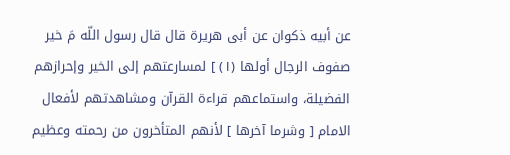عن أبيه ذكوان عن أبى هريرة قال قال رسول اللّه مَ خير صفوف الرجال أولها (١) ] لمسارعتهم إلى الخير وإحرازهم الفضيلة، واستماعهم قراءة القرآن ومشاهدتهم لأفعال الامام [ وشرما آخرها ] لأنهم المتأخرون من رحمته وعظيم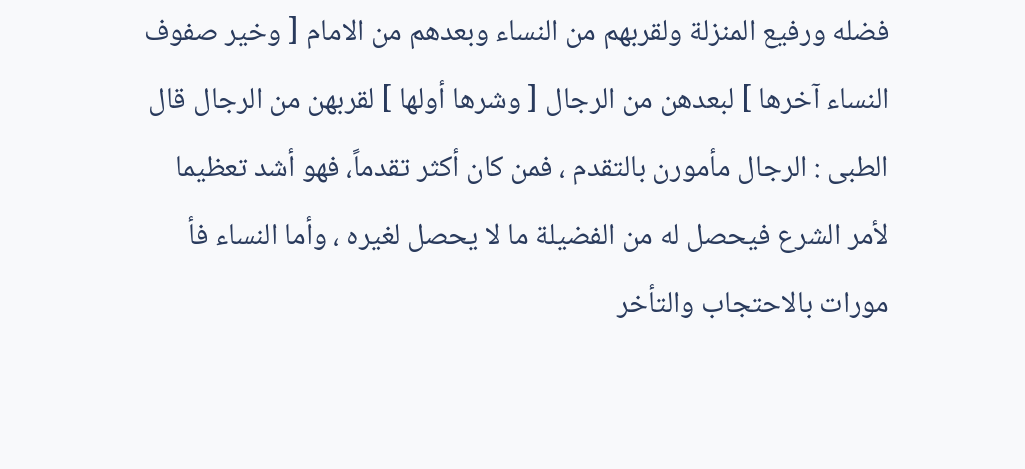فضله ورفيع المنزلة ولقربهم من النساء وبعدهم من الامام [ وخير صفوف النساء آخرها ] لبعدهن من الرجال [ وشرها أولها ] لقربهن من الرجال قال الطبى : الرجال مأمورن بالتقدم ، فمن كان أكثر تقدماً، فهو أشد تعظيما لأمر الشرع فيحصل له من الفضيلة ما لا يحصل لغيره ، وأما النساء فأ مورات بالاحتجاب والتأخر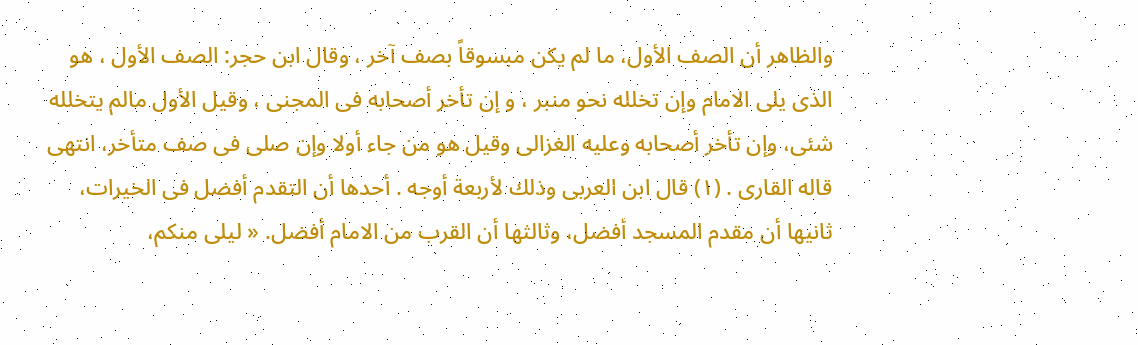والظاهر أن الصف الأول، ما لم يكن مبسوقاً بصف آخر ، وقال ابن حجر: الصف الأول ، هو الذى يلى الامام وإن تخلله نحو منبر ، و إن تأخر أصحابه فى المجنى ، وقيل الأول مالم يتخلله شئى، وإن تأخر أصحابه وعليه الغزالى وقيل هو من جاء أولا وإن صلى فى صف متأخر، انتهى قاله القارى . (١) قال ابن العربى وذلك لأربعة أوجه . أحدها أن التقدم أفضل فى الخيرات، ثانيها أن مقدم المسجد أفضل، وثالثها أن القرب من الامام أفضل. « ليلى منكم،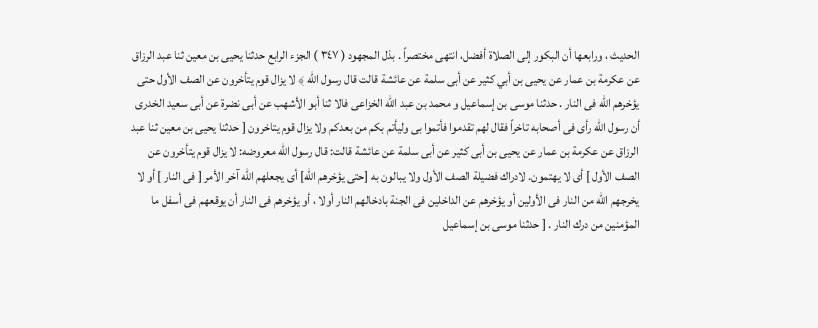الحديث ، ورابعها أن البكور إلى الصلاة أفضل، انتهى مختصراً . بذل المجهود ( ٣٤٧ ) الجزء الرابع حدثنا يحيى بن معين ثنا عبد الرزاق عن عكرمة بن عمار عن يحيى بن أبي كثير عن أبى سلمة عن عائشة قالت قال رسول الله ﴾ لا يزال قوم يتأخرون عن الصف الأول حتى يؤخرهم الله فى النار . حدثنا موسى بن إسماعيل و محمد بن عبد الله الخزاعى فالا ثنا أبو الأشهب عن أبى نضرة عن أبى سعيد الخدرى أن رسول اللّه رأى فى أصحابه تاخراً فقال لهم تقدموا فأتموا بى وليأتم بكم من بعدكم ولا يزال قوم يتاخرون [ حدثنا يحيى بن معين ثنا عبد الرزاق عن عكرمة بن عمار عن يحيى بن أبى كثير عن أبى سلمة عن عائشة قالت: قال رسول اللّه معروضه: لا يزال قوم يتأخرون عن الصف الأول ] أى لا يهتمون. لادراك فضيلة الصف الأول ولا يبالون به [حتى يؤخرهم الله] أى يجعلهم الله آخر الأمر [ فى النار ] أو لا يخرجهم الله من النار فى الأولين أو يؤخرهم عن الداخلين فى الجنة بادخالهم النار أولا ، أو يؤخرهم فى النار أن يوقعهم فى أسفل ما المؤمنين من درك النار . [ حدثنا موسى بن إسماعيل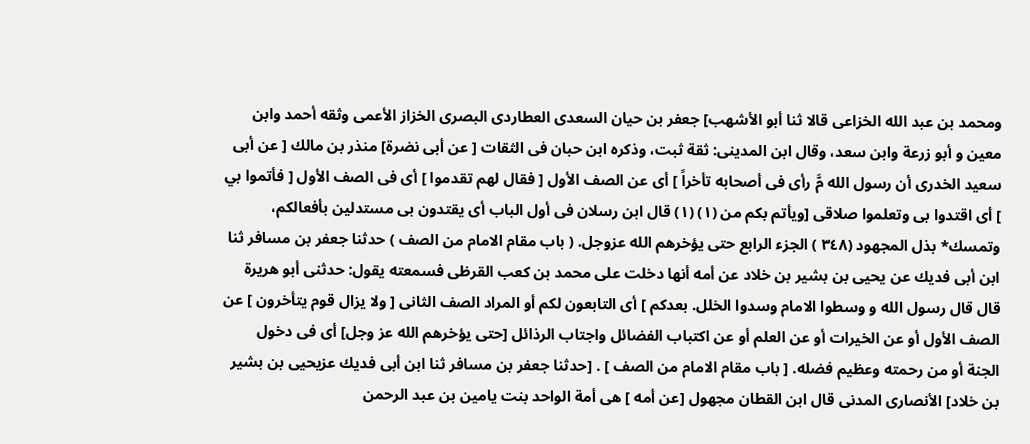ومحمد بن عبد الله الخزاعى قالا ثنا أبو الأشهب] جعفر بن حيان السعدى العطاردى البصرى الخزاز الأعمى وثقه أحمد وابن معين و أبو زرعة وابن سعد، وقال ابن المدينى: ثقة ثبت، وذكره ابن حبان فى الثقات [ عن أبى نضرة] منذر بن مالك [ عن أبى سعيد الخدرى أن رسول الله مَّ رأى فى أصحابه تأخراً ] أى عن الصف الأول [ فقال لهم تقدموا ] أى فى الصف الأول [ فأتموا بي ] أى اقتدوا بى وتعلموا صلاقى [ويأتم بكم من (١) (١) قال ابن رسلان فى أول الباب أى يقتدون بى مستدلين بأفعالكم، وتمسك* بذل المجهود (٣٤٨ ) الجزء الرابع حتى يؤخرهم الله عزوجل. ( باب مقام الامام من الصف ) حدثنا جعفر بن مسافر ثنا ابن أبى فديك عن يحيى بن بشير بن خلاد عن أمه أنها دخلت على محمد بن كعب القرظى فسمعته يقول: حدثنى أبو هريرة قال قال رسول الله و وسطوا الامام وسدوا الخلل. بعدكم ] أى التابعون لكم أو المراد الصف الثانى [ ولا يزال قوم يتأخرون ] عن الصف الأول أو عن الخيرات أو عن العلم أو عن اكتباب الفضائل واجتاب الرذائل [حتى يؤخرهم الله عز وجل] أى فى دخول الجنة أو من رحمته وعظيم فضله. [ باب مقام الامام من الصف ] . [حدثنا جعفر بن مسافر ثنا ابن أبى فديك عزيحيى بن بشير بن خلاد] الأنصارى المدنى قال ابن القطان مجهول [عن أمه ] هى أمة الواحد بنت يامين بن عبد الرحمن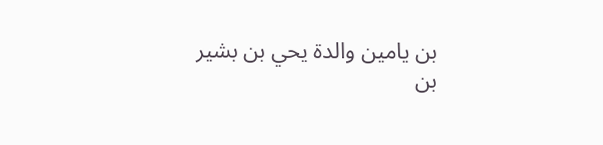بن يامين والدة يحي بن بشير بن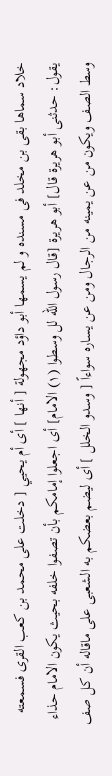خلاد سماها بقى بن مخلد فى مسنده و لم يسمها أبو داؤد مجهولة [ أنها ] أى أم يحيي [ دخلت على محمد بن كعب القرى فسمعته يقول: حدثنى أبو هريرة قال] أبو هريرة [قال رسول اللّه لل وسطوا (١) الامام] أى اجعلوا إمامكم بأن تصفوا خلفه بحيث يكون الامام حذاء وسط الصف ويكون من عن يمينه من الرجال ومن عن يساره سواءاً [ وسدو الخلل ] أى ليضم بعضكم به الشعبى على ماقاله أن كل صف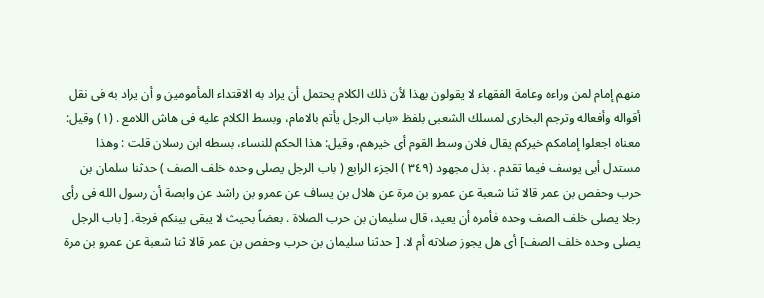منهم إمام لمن وراءه وعامة الفقهاء لا يقولون بهذا لأن ذلك الكلام يحتمل أن يراد به الاقتداء المأمومين و أن يراد به فى نقل أقواله وأفعاله وترجم البخارى لمسلك الشعبى بلفظ «باب الرجل يأتم بالامام، وبسط الكلام عليه فى هاش اللامع . (١) وقيل: معناه اجعلوا إمامكم خيركم يقال فلان وسط القوم أى خيرهم، وقيل: هذا الحكم للنساء، بسطه ابن رسلان قلت : وهذا مستدل أبى يوسف فيما تقدم . بذل مجهود (٣٤٩ ) الجزء الرابع ( باب الرجل يصلى وحده خلف الصف ) حدثنا سلمان بن حرب وحفص بن عمر قالا ثنا شعبة عن عمرو بن مرة عن هلال بن يساف عن عمرو بن راشد عن وابصة أن رسول الله فى رأى رجلا يصلى خلف الصف وحده فأمره أن يعيد، قال سليمان بن حرب الصلاة . بعضاً بحيث لا يبقى بينكم فرجة. [ باب الرجل يصلى وحده خلف الصف] أى هل يجوز صلاته أم لا. [ حدثنا سليمان بن حرب وحفص بن عمر قالا ثنا شعبة عن عمرو بن مرة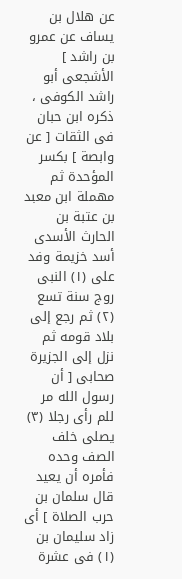عن هلال بن يساف عن عمرو بن راشد ] الأشجعى أبو راشد الكوفى ، ذكره ابن حبان فى الثقات [ عن وابصة ] بكسر المؤحدة ثم مهملة ابن معبد بن عتبة بن الحارث الأسدى أسد خزيمة وفد على (١) النبى روج سنة تسع (٢) ثم رجع إلى بلاد قومه ثم نزل إلى الجزيرة صحابى [ أن رسول الله مر للم رأى رجلا (٣) يصلى خلف الصف وحده فأمره أن يعيد قال سلمان بن حرب الصلاة ] أى زاد سليمان بن (١) فى عشرة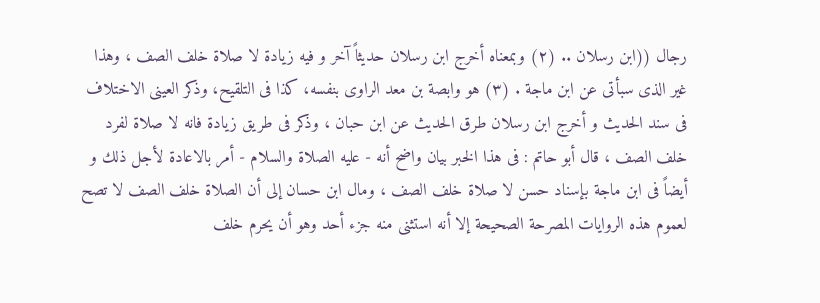رجال ((ابن رسلان .. (٢) وبمعناه أخرج ابن رسلان حديثاً آخر و فيه زيادة لا صلاة خلف الصف ، وهذا غير الذى سبأتى عن ابن ماجة . (٣) هو وابصة بن معد الراوى بنفسه، كذا فى التلقيح، وذكر العينى الاختلاف فى سند الحديث و أخرج ابن رسلان طرق الحديث عن ابن حبان ، وذكر فى طريق زيادة فانه لا صلاة لفرد خلف الصف ، قال أبو حاتم : فى هذا الخبر بيان واضح أنه - عليه الصلاة والسلام - أمر بالاعادة لأجل ذلك و أيضاً فى ابن ماجة بإسناد حسن لا صلاة خلف الصف ، ومال ابن حسان إلى أن الصلاة خلف الصف لا تصح لعموم هذه الروايات المصرحة الصحيحة إلا أنه استثنى منه جزء أحد وهو أن يحرم خلف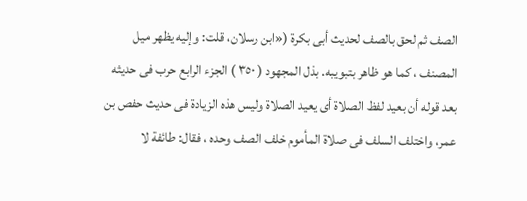الصف ثم لحق بالصف لحديث أبى بكرة («ابن رسلان، قلت: وإليه يظهر ميل المصنف ، كما هو ظاهر بتبويبه. بذل المجهود ( ٣٥٠ ) الجزء الرابع حرب فى حديثه بعد قوله أن بعيد لفظ الصلاة أى يعيد الصلاة وليس هذه الزيادة فى حديث حفص بن عمر، واختلف السلف فى صلاة المأموم خلف الصف وحده ، فقال: طائفة لا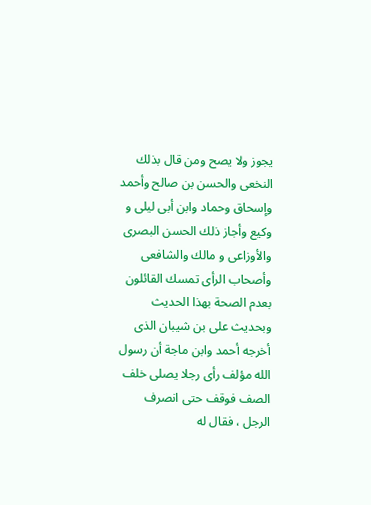يجوز ولا يصح ومن قال بذلك النخعى والحسن بن صالح وأحمد وإسحاق وحماد وابن أبى ليلى و وكيع وأجاز ذلك الحسن البصرى والأوزاعى و مالك والشافعى وأصحاب الرأى تمسك القائلون بعدم الصحة بهذا الحديث وبحديث على بن شيبان الذى أخرجه أحمد وابن ماجة أن رسول الله مؤلف رأى رجلا يصلى خلف الصف فوقف حتى انصرف الرجل ، فقال له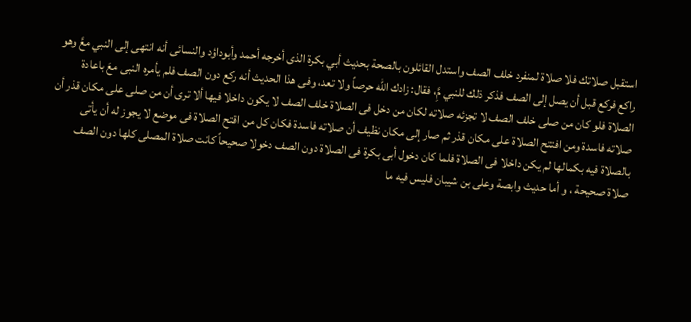استقبل صلاتك فلا صلاة لمنفرد خلف الصف واستدل القائلون بالصحة بحديث أبي بكرة الذى أخرجه أحمد وأبوداؤد والنسائى أنه انتهى إلى النبي معَّ وهو راكع فركع قبل أن يصل إلى الصف فذكر ذلك للنبي مَِّ، فقال: زادك الله حرصاً ولا تعد، وفى هذا الحديث أنه ركع دون الصف فلم يأمره النبى معَ باعادة الصلاة فلو كان من صلى خلف الصف لا تجزئه صلاته لكان من دخل فى الصلاة خلف الصف لا يكون داخلا فيها ألا ترى أن من صلى على مكان قذر أن صلاته فاسدة ومن افتتح الصلاة على مكان قذر ثم صار إلى مكان نظيف أن صلاته فاسدة فكان كل من اقتح الصلاة فى موضع لا يجوز له أن يأتى بالصلاة فيه بكمالها لم يكن داخلا فى الصلاة فلما كان دخول أبى بكرة فى الصلاة دون الصف دخولا صحيحاً كانت صلاة المصلى كلها دون الصف صلاة صحيحة ، و أما حديث وابصة وعلى بن شيبان فليس فيه ما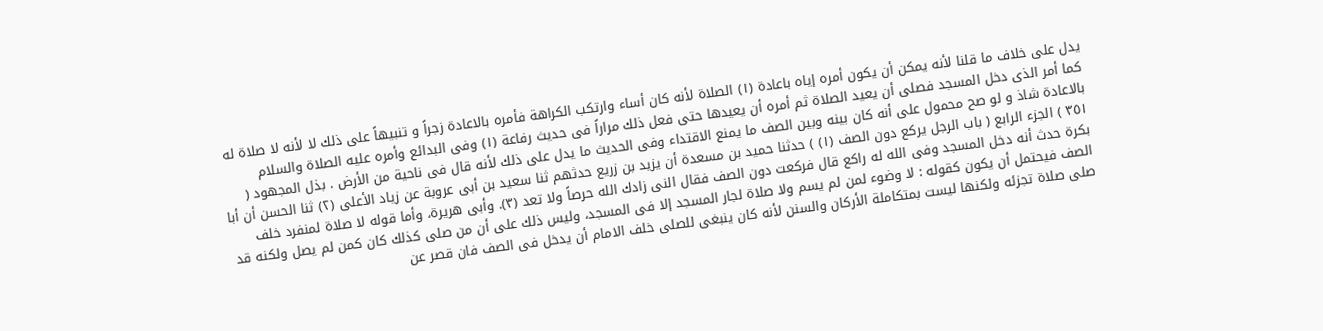يدل على خلاف ما قلنا لأنه يمكن أن يكون أمره إياه باعادة (١) الصلاة لأنه كان أساء وارتكب الكراهة فأمره بالاعادة زجراً و تنبيهاً على ذلك لا لأنه لا صلاة له كما أمر الذى دخل المسجد فصلى أن يعيد الصلاة ثم أمره أن يعيدها حتى فعل ذلك مراراً فى حديث رفاعة (١) وفى البدائع وأمره عليه الصلاة والسلام بالاعادة شاذ و لو صح محمول على أنه كان بينه وبين الصف ما يمنع الاقتداء وفى الحديث ما يدل على ذلك لأنه قال فى ناحية من الأرض . بذل المجهود ( ٣٥١ ) الجزء الرابع ( باب الرجل يركع دون الصف (١) ) حدثنا حميد بن مسعدة أن يزيد بن زريع حدثهم ثنا سعيد بن أبى عروبة عن زياد الأعلى (٢) ثنا الحسن أن أبا بكرة حدث أنه دخل المسجد وفى الله له راكع قال فركعت دون الصف فقال النى زادك الله حرصاً ولا تعد (٣). وأبى هريرة، وأما قوله لا صلاة لمنفرد خلف الصف فيحتمل أن يكون كقوله : لا وضوء لمن لم يسم ولا صلاة لجار المسجد إلا فى المسجد، وليس ذلك على أن من صلى كذلك كان كمن لم يصل ولكنه قد صلى صلاة تجزئه ولكنها ليست بمتكاملة الأركان والسنن لأنه كان ينبغى للصلى خلف الامام أن يدخل فى الصف فان قصر عن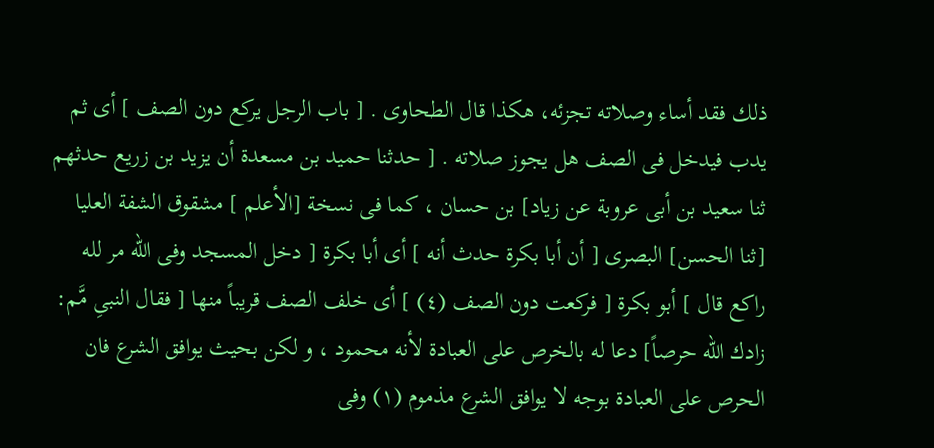ذلك فقد أساء وصلاته تجزئه، هكذا قال الطحاوى . [ باب الرجل يركع دون الصف ] أى ثم يدب فيدخل فى الصف هل يجوز صلاته . [ حدثنا حميد بن مسعدة أن يزيد بن زريع حدثهم ثنا سعيد بن أبى عروبة عن زياد] بن حسان ، كما فى نسخة [الأعلم ] مشقوق الشفة العليا [ثنا الحسن] البصرى [ أن أبا بكرة حدث أنه ] أى أبا بكرة [ دخل المسجد وفى الله مر لله راكع قال ] أبو بكرة [ فركعت دون الصف (٤) ] أى خلف الصف قريباً منها [ فقال النبىِ مَّم: زادك الله حرصاً] دعا له بالخرص على العبادة لأنه محمود ، و لكن بحيث يوافق الشرع فان الحرص على العبادة بوجه لا يوافق الشرع مذموم (١) وفى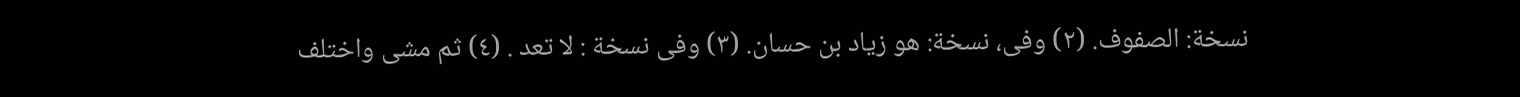نسخة: الصفوف. (٢) وفى، نسخة: هو زياد بن حسان. (٣) وفى نسخة : لا تعد . (٤) ثم مشى واختلف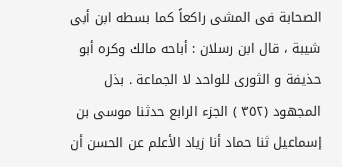الصحابة فى المشى راكعاً كما بسطه ابن أبى شيبة ، قال ابن رسلان : أباحه مالك وكره أبو حذيفة و الثورى للواحد لا الجماعة . بذل المجهود (٣٥٢ ) الجزء الرابع حدثنا موسى بن إسماعيل ثنا حماد أنا زياد الأعلم عن الحسن أن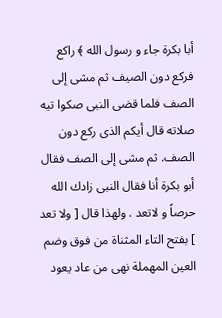أبا بكرة جاء و رسول الله ﴾ راكع فركع دون الصيف ثم مشى إلى الصف فلما قضى النبى صكوا تيه صلاته قال أيكم الذى ركع دون الصف. ثم مشى إلى الصف فقال أبو بكرة أنا فقال النبى زادك الله حرصاً و لاتعد . ولهذا قال [ ولا تعد ] بفتح التاء المثناة من فوق وضم العين المهملة نهى من عاد يعود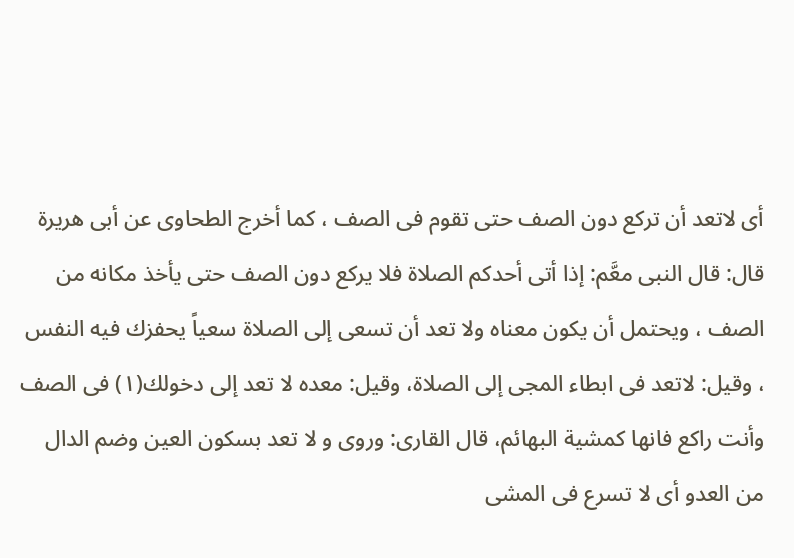أى لاتعد أن تركع دون الصف حتى تقوم فى الصف ، كما أخرج الطحاوى عن أبى هريرة قال: قال النبى معَّم: إذا أتى أحدكم الصلاة فلا يركع دون الصف حتى يأخذ مكانه من الصف ، ويحتمل أن يكون معناه ولا تعد أن تسعى إلى الصلاة سعياً يحفزك فيه النفس ، وقيل: لاتعد فى ابطاء المجى إلى الصلاة، وقيل: معده لا تعد إلى دخولك(١) فى الصف وأنت راكع فانها كمشية البهائم، قال القارى: وروى و لا تعد بسكون العين وضم الدال من العدو أى لا تسرع فى المشى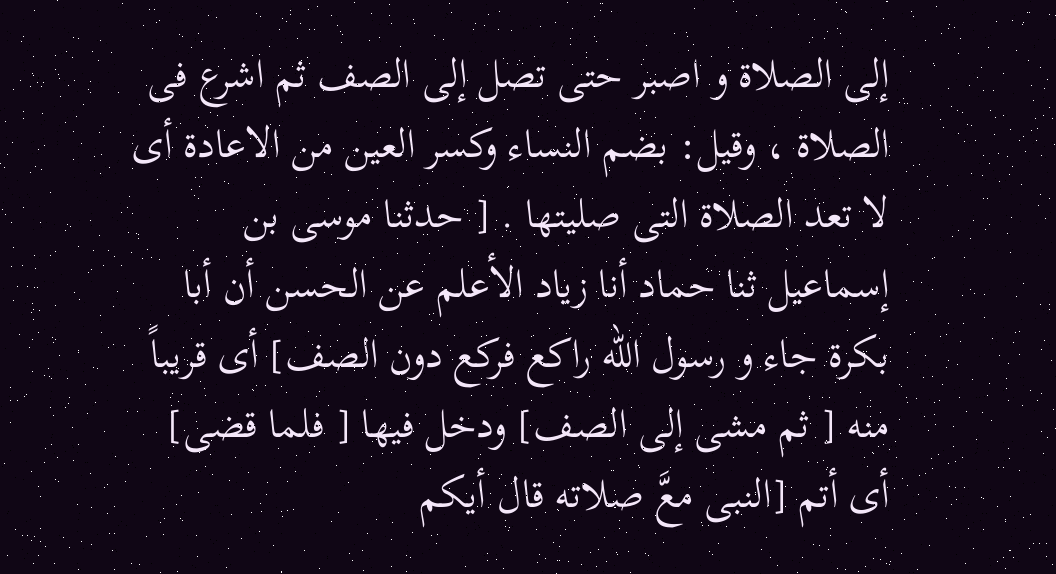إلى الصلاة و اصبر حتى تصل إلى الصف ثم اشرع فى الصلاة ، وقيل: بضم النساء وكسر العين من الاعادة أى لا تعد الصلاة التى صليتها . [ حدثنا موسى بن إسماعيل ثنا حماد أنا زياد الأعلم عن الحسن أن أبا بكرة جاء و رسول اللّه راكع فركع دون الصف] أى قريباً منه [ ثم مشى إلى الصف] ودخل فيها [ فلما قضى] أى أتم [النبى معَّ صلاته قال أيكم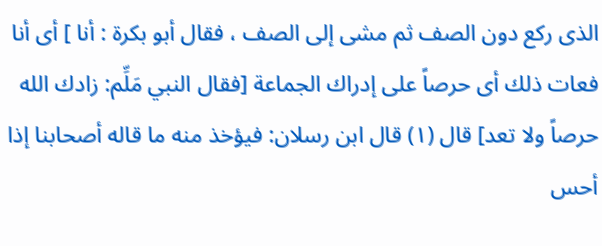الذى ركع دون الصف ثم مشى إلى الصف ، فقال أبو بكرة : أنا ] أى أنا فعات ذلك أى حرصاً على إدراك الجماعة [فقال النبي مَلِّم: زادك الله حرصاً ولا تعد] قال (١) قال ابن رسلان: فيؤخذ منه ما قاله أصحابنا إذا أحس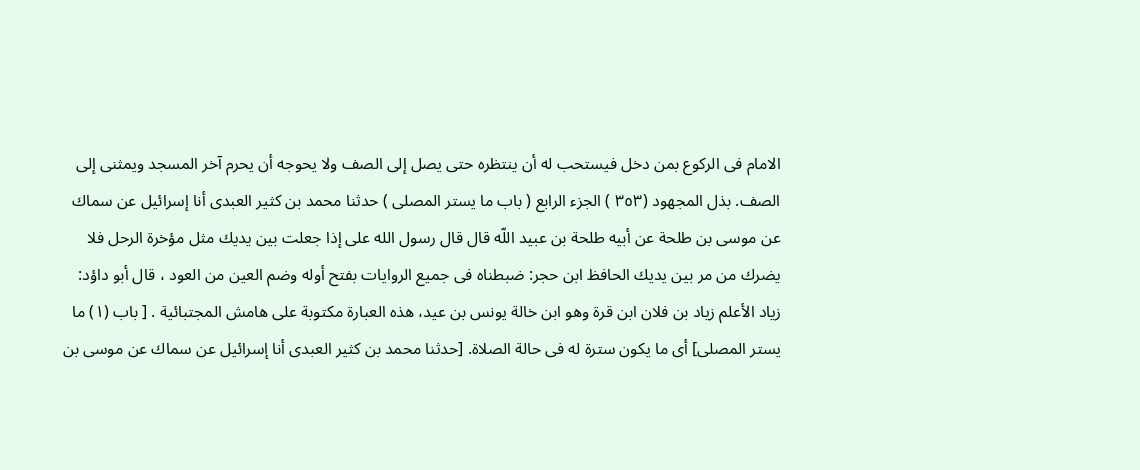الامام فى الركوع بمن دخل فيستحب له أن ينتظره حتى يصل إلى الصف ولا يحوجه أن يحرم آخر المسجد ويمثنى إلى الصف. بذل المجهود (٣٥٣ ) الجزء الرابع ( باب ما يستر المصلى ) حدثنا محمد بن كثير العبدى أنا إسرائيل عن سماك عن موسى بن طلحة عن أبيه طلحة بن عبيد اللّه قال قال رسول الله على إذا جعلت بين يديك مثل مؤخرة الرحل فلا يضرك من مر بين يديك الحافظ ابن حجر: ضبطناه فى جميع الروايات بفتح أوله وضم العين من العود ، قال أبو داؤد: زياد الأعلم زياد بن فلان ابن قرة وهو ابن خالة يونس بن عيد، هذه العبارة مكتوبة على هامش المجتبائية . [ باب (١) ما يستر المصلى] أى ما يكون سترة له فى حالة الصلاة. [حدثنا محمد بن كثير العبدى أنا إسرائيل عن سماك عن موسى بن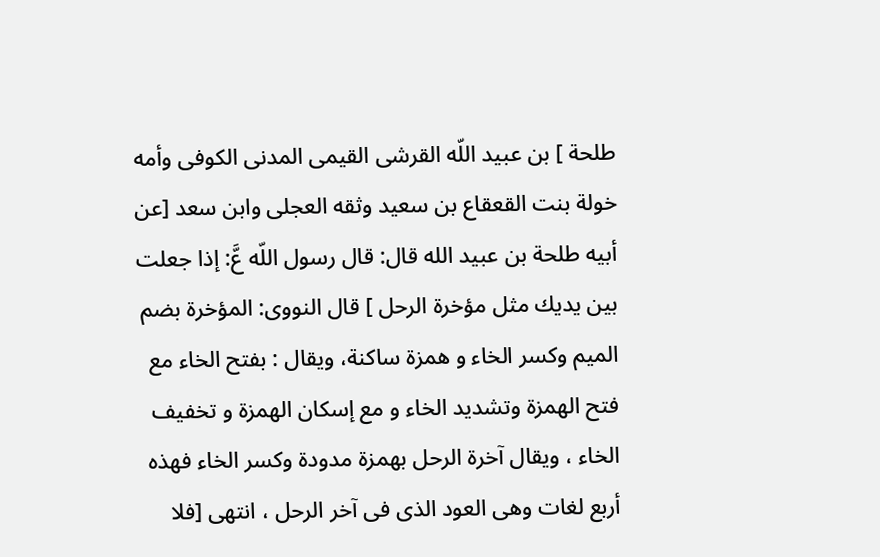طلحة ] بن عبيد اللّه القرشى القيمى المدنى الكوفى وأمه خولة بنت القعقاع بن سعيد وثقه العجلى وابن سعد [عن أبيه طلحة بن عبيد الله قال: قال رسول اللّه عَّ: إذا جعلت بين يديك مثل مؤخرة الرحل ] قال النووى: المؤخرة بضم الميم وكسر الخاء و همزة ساكنة، ويقال : بفتح الخاء مع فتح الهمزة وتشديد الخاء و مع إسكان الهمزة و تخفيف الخاء ، ويقال آخرة الرحل بهمزة مدودة وكسر الخاء فهذه أربع لغات وهى العود الذى فى آخر الرحل ، انتهى [فلا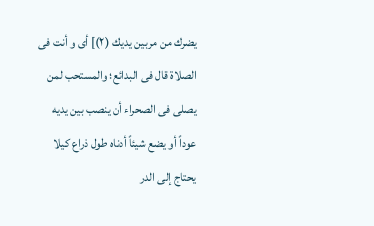يضرك من مربين يديك (٢)] أى و أنت فى الصلاة قال فى البدائع؛ والمستحب لمن يصلى فى الصحراء أن ينصب بين يديه عوداً أو يضع شيئاً أدناه طول ذراع كيلا يحتاج إلى الدر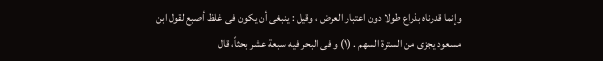وإنما قدرناه بذراع طولا دون اعتبار العرض ، وقيل : ينبغى أن يكون فى غلظ أصبع لقول ابن مسعود يجزى من السترة السهم . (١) و فى البحر فيه سبعة عشر بحثاً، قال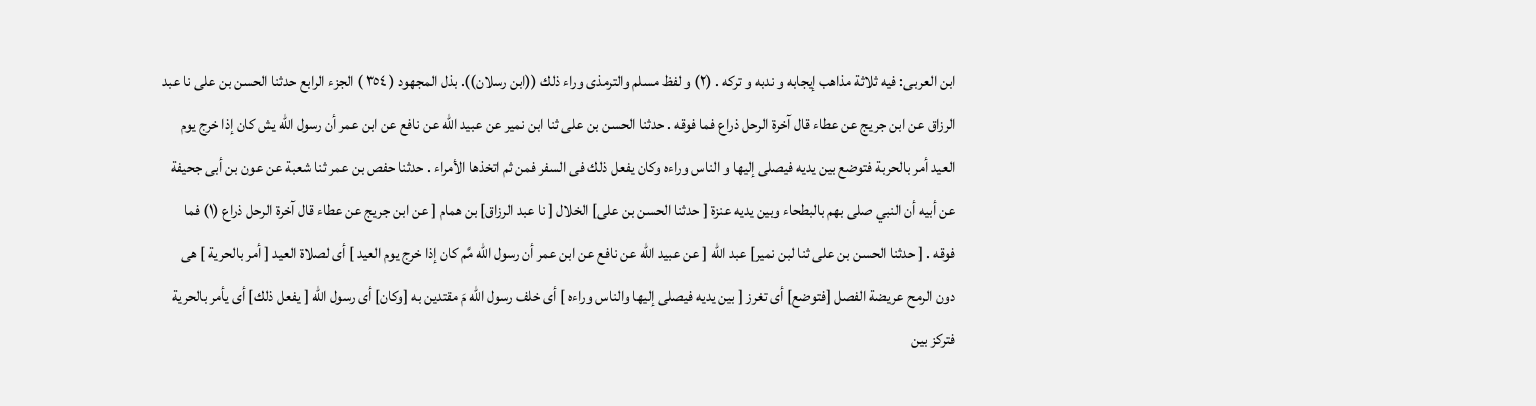ابن العربى: فيه ثلاثة مذاهب إيجابه و ندبه و تركه . (٢) و لفظ مسلم والترمذى وراء ذلك ((ابن رسلان)). بذل المجهود ( ٣٥٤ ) الجزء الرابع حدثنا الحسن بن على نا عبد الرزاق عن ابن جريج عن عطاء قال آخرة الرحل ذراع فما فوقه . حدثنا الحسن بن على ثنا ابن نمير عن عبيد الله عن نافع عن ابن عمر أن رسول الله يش كان إذا خرج يوم العيد أمر بالحربة فتوضع بين يديه فيصلى إليها و الناس وراءه وكان يفعل ذلك فى السفر فمن ثم اتخذها الأمراء . حدثنا حفص بن عمر ثنا شعبة عن عون بن أبى جحيفة عن أبيه أن النبي صلى بهم بالبطحاء وبين يديه عنزة [ حدثنا الحسن بن على] الخلال [ نا عبد الرزاق] بن همام [ عن ابن جريج عن عطاء قال آخرة الرحل ذراع (١) فما فوقه . [ حدثنا الحسن بن على ثنا لبن نمير] عبد الله [ عن عبيد الله عن نافع عن ابن عمر أن رسول اللّه مَّم كان إذا خرج يوم العيد ] أى لصلاة العيد [ أمر بالحرية ] هى دون الرمح عريضة الفصل [فتوضع] أى تغرز [ بين يديه فيصلى إليها والناس وراءه ] أى خلف رسول اللّه مَ مقتدين به [وكان] أى رسول اللّه [ يفعل ذلك] أى يأمر بالحرية فتركز بين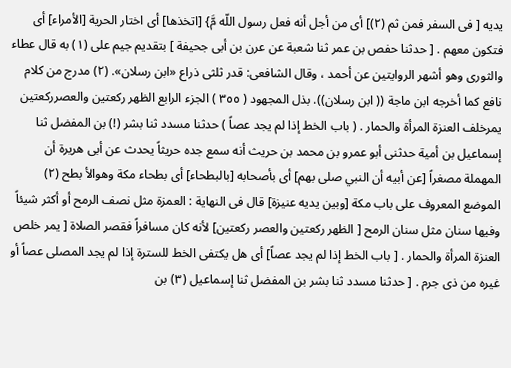يديه [ فى السفر فمن ثم (٢)] أى من أجل أنه فعل رسول اللّه مَّ} [اتخذها] أى اختار الحرية [الأمراء] أى فتكون معهم . [ حدثنا حفص بن عمر ثنا شعبة عن عرن بن أبى جحيفة ] بتقديم جيم على (١) به قال عطاء والثورى وهو أشهر الروايتين عن أحمد ، وقال الشافعى: قدر ثلثى ذراع «ابن رسلان». (٢) مدرج من كلام نافع كما أخرجه ابن ماجة (( ابن رسلان)). بذل المجهود ( ٣٥٥ ) الجزء الرابع الظهر ركعتين والعصرركعتين يمرخلف العنزة المرأة والحمار . ( باب الخط إذا لم يجد عصاً ) حدثنا مسدد ثنا بشر (!) بن المفضل ثنا إسماعيل بن أمية حدثنى أبو عمرو بن محمد بن حريث أنه سمع جده حريثاً يحدث عن أبى هريرة أن المهملة مصغراً [عن أبيه أن النبي صلى بهم] أى بأصحابه [بالبطحاء] أى بطحاء مكة وهوالأ بطح (٢) الموضع المعروف على باب مكة [وبين يديه عنيزة] قال فى النهاية : العمزة مثل نصف الرمح أو أكثر شيئاً وفيها سنان مثل سنان الرمح [ الظهر ركعتين والعصر ركعتين] لأنه كان مسافراً فقصر الصلاة [ يمر خلص العنزة المرأة والحمار . [ باب الخط إذا لم يجد عصاً] أى هل يكتفى الخط للسترة إذا لم يجد المصلى عصاً أو غيره من ذى جرم . [ حدثنا مسدد ثنا بشر بن المفضل ثنا إسماعيل (٣) بن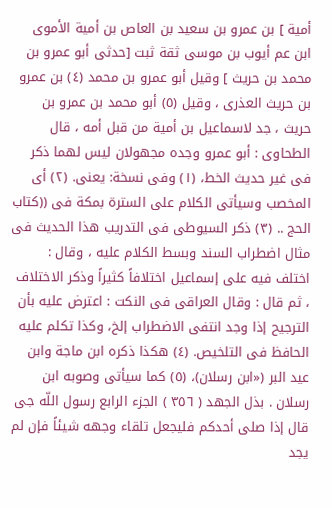أمية ] بن عمرو بن سعيد بن العاص بن أمية الأموى ابن عم أيوب بن موسى ثقة ثبت [حدثى أبو عمرو بن محمد بن حريث ] وقيل أبو عمرو بن محمد (٤) بن عمرو بن حريث العذرى ، وقيل (٥) أبو محمد بن عمرو بن حريث ، جد لاسماعيل بن أمية من قبل أمه ، قال الطحاوى : أبو عمرو وجده مجهولان ليس لهما ذكر فى غير حديث الخط، (١) وفى نسخة: يعنى. (٢) أى المخصب وسيأتى الكلام على السترة بمكة فى ((كتاب الحج .. (٣) ذكر السيوطى فى التدريب هذا الحديث فى مثال اضطراب السند وبسط الكلام عليه ، وقال : اختلف فيه على إسماعيل اختلافاً كثيراً وذكر الاختلاف ، ثم قال : وقال العراقى فى النكت : اعترض عليه بأن الترجيح إذا وجد انتفى الاضطراب إلخ، وكذا تكلم عليه الحافظ فى التلخيص. (٤) هكذا ذكره ابن ماجة وابن عيد البر («ابن رسلان)، (٥) كما سيأتى وصوبه ابن رسلان . بذل الجهد ( ٣٥٦ ) الجزء الرابع رسول اللّه جى قال إذا صلى أحدكم فليجعل تلقاء وجهه شيئاً فإن لم يجد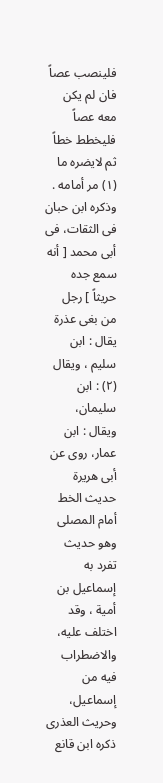فلينصب عصاً فان لم يكن معه عصاً فليخطط خطاً ثم لايضره ما (١) مر أمامه . وذكره ابن حبان فى الثقات، فى أبى محمد [ أنه سمع جده حريثاً ] رجل من بغى عذرة يقال : ابن سليم ، ويقال (٢) : ابن سليمان، ويقال : ابن عمار، روى عن أبى هريرة حديث الخط أمام المصلى وهو حديث تفرد به إسماعيل بن أمية ، وقد اختلف عليه، والاضطراب فيه من إسماعيل، وحريث العذرى ذكره ابن قانع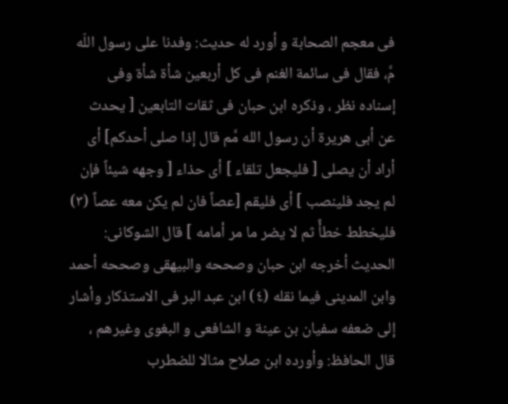فى معجم الصحابة و أورد له حديث: وفدنا على رسول اللّه مَّ، فقال فى سائمة الغنم فى كل أربعين شأة شأة وفى إسناده نظر ، وذكره ابن حبان فى ثقات التابعين [ يحدث عن أبى هريرة أن رسول الله مَّم قال إذا صلى أحدكم] أى أراد أن يصلى [ فليجعل تلقاء ] أى حذاء [ وجهه شيئاً فإن لم يجد فلينصب ] أى فليقم [عصاً فان لم يكن معه عصاً (٣) فليخطط خطأً ثم لا يضر ما مر أمامه ] قال الشوكانى: الحديث أخرجه ابن حبان وصححه والبيهقى وصححه أحمد وابن المدينى فيما نقله (٤) ابن عبد البر فى الاستذكار وأشار إلى ضعفه سفيان بن عينة و الشافعى و البغوى وغيرهم ، قال الحافظ: وأورده ابن صلاح مثالا للضطرب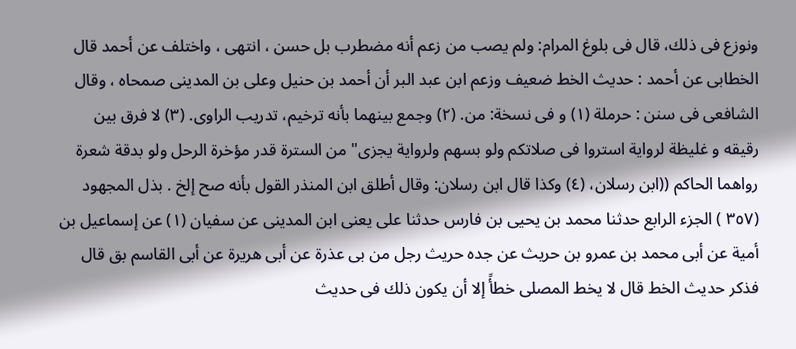ونوزع فى ذلك، قال فى بلوغ المرام: ولم يصب من زعم أنه مضطرب بل حسن ، انتهى ، واختلف عن أحمد قال الخطابى عن أحمد : حديث الخط ضعيف وزعم ابن عبد البر أن أحمد بن حنيل وعلى بن المدينى صمحاه ، وقال الشافعى فى سنن : حرملة (١) و فى نسخة: من. (٢) وجمع بينهما بأنه ترخيم، تدريب الراوى. (٣) لا فرق بين رقيقه و غليظة لرواية استروا فى صلاتكم ولو بسهم ولرواية يجزى" من السترة قدر مؤخرة الرحل ولو بدقة شعرة رواهما الحاكم ((ابن رسلان، (٤) وكذا قال ابن رسلان: وقال أطلق ابن المنذر القول بأنه صح إلخ . بذل المجهود (٣٥٧ ) الجزء الرابع حدثنا محمد بن يحيى بن فارس حدثنا على يعنى ابن المدينى عن سفيان (١) عن إسماعيل بن أمية عن أبى محمد بن عمرو بن حريث عن جده حريث رجل من بى عذرة عن أبى هريرة عن أبى القاسم بق قال فذكر حديث الخط قال لا يخط المصلى خطأً إلا أن يكون ذلك فى حديث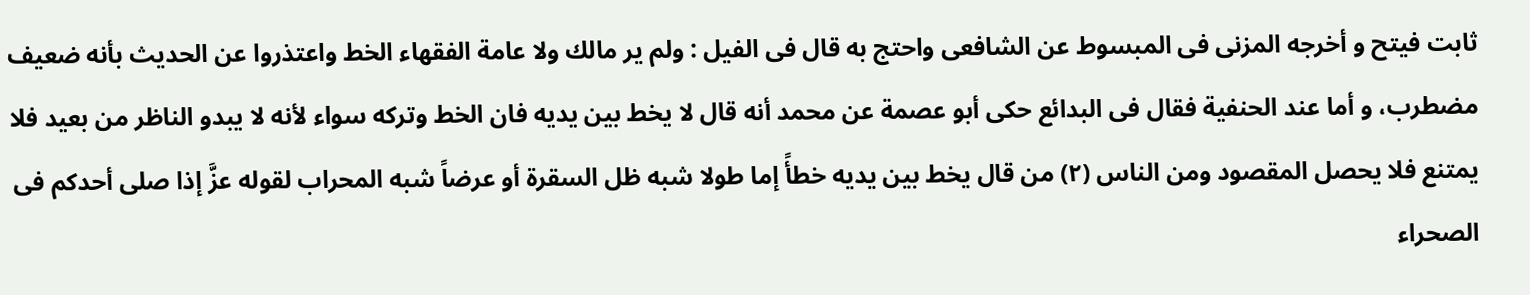ثابت فيتح و أخرجه المزنى فى المبسوط عن الشافعى واحتج به قال فى الفيل : ولم ير مالك ولا عامة الفقهاء الخط واعتذروا عن الحديث بأنه ضعيف مضطرب، و أما عند الحنفية فقال فى البدائع حكى أبو عصمة عن محمد أنه قال لا يخط بين يديه فان الخط وتركه سواء لأنه لا يبدو الناظر من بعيد فلا يمتنع فلا يحصل المقصود ومن الناس (٢) من قال يخط بين يديه خطأً إما طولا شبه ظل السقرة أو عرضاً شبه المحراب لقوله عزَّ إذا صلى أحدكم فى الصحراء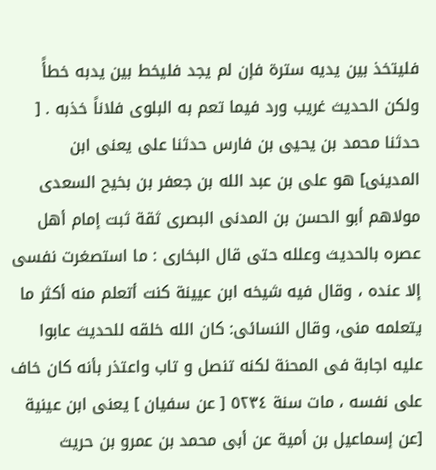فليتخذ بين يديه سترة فإن لم يجد فليخط بين يدبه خطأً ولكن الحديث غريب ورد فيما تعم به البلوى فلاناً خذبه . [ حدثنا محمد بن يحيى بن فارس حدثنا على يعنى ابن المدينى] هو على بن عبد الله بن جعفر بن بخيح السعدى مولاهم أبو الحسن بن المدنى البصرى ثقة ثبت إمام أهل عصره بالحديث وعلله حتى قال البخارى : ما استصغرت نفسى إلا عنده ، وقال فيه شيخه ابن عيينة كنت أتعلم منه أكثر ما يتعلمه منى، وقال النسائى: كان الله خلقه للحديث عابوا عليه اجابة فى المحنة لكنه تنصل و تاب واعتذر بأنه كان خاف على نفسه ، مات سنة ٥٢٣٤ [ عن سفيان ] يعنى ابن عينية [عن إسماعيل بن أمية عن أبى محمد بن عمرو بن حريث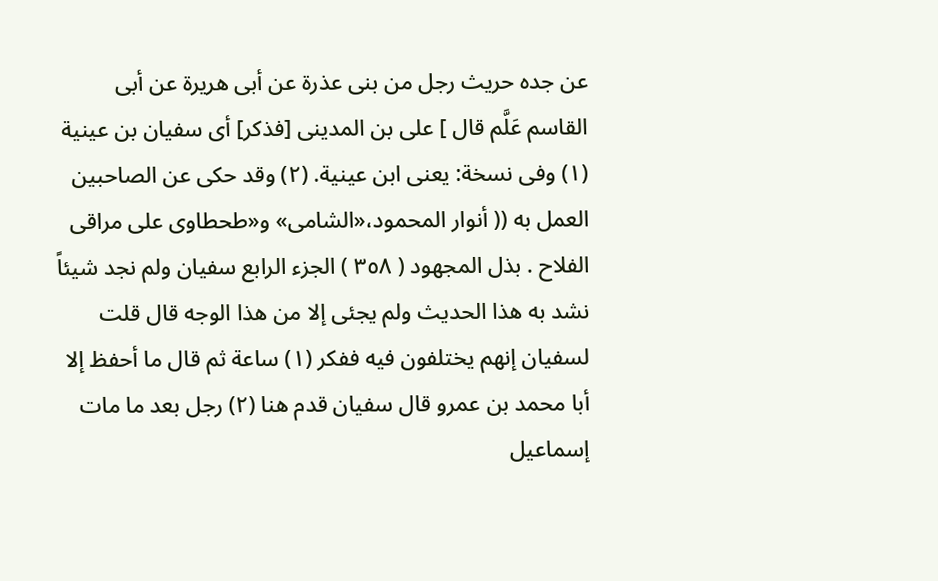عن جده حريث رجل من بنى عذرة عن أبى هريرة عن أبى القاسم عَلَّم قال ] على بن المدينى [فذكر] أى سفيان بن عينية (١) وفى نسخة: يعنى ابن عينية. (٢) وقد حكى عن الصاحبين العمل به (( أنوار المحمود،«الشامى» و«طحطاوى على مراقى الفلاح . بذل المجهود ( ٣٥٨ ) الجزء الرابع سفيان ولم نجد شيئاً نشد به هذا الحديث ولم يجئى إلا من هذا الوجه قال قلت لسفيان إنهم يختلفون فيه ففكر (١) ساعة ثم قال ما أحفظ إلا أبا محمد بن عمرو قال سفيان قدم هنا (٢) رجل بعد ما مات إسماعيل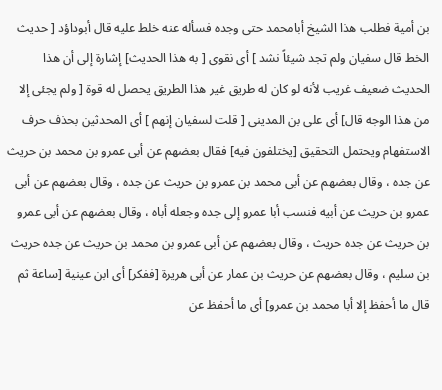بن أمية فطلب هذا الشيخ أبامحمد حتى وجده فسأله عنه خلط عليه قال أبوداؤد [ حديث الخط قال سفيان ولم تجد شيئاً نشد ] أى نقوى [ به هذا الحديث] إشارة إلى أن هذا الحديث ضعيف غريب لأنه لو كان له طريق غير هذا الطريق يحصل له قوة [ ولم يجئى إلا من هذا الوجه قال] أى على بن المدينى [ قلت لسفيان إنهم ] أى المحدثين بحذف حرف الاستفهام ويحتمل التحقيق [يختلفون فيه] فقال بعضهم عن أبى عمرو بن محمد بن حريث عن جده ، وقال بعضهم عن أبى محمد بن عمرو بن حريث عن جده ، وقال بعضهم عن أبى عمرو بن حريث عن أبيه فنسب أبا عمرو إلى جده وجعله أباه ، وقال بعضهم عن أبى عمرو بن حريث عن جده حريث ، وقال بعضهم عن أبى عمرو بن محمد بن حريث عن جده حريث بن سليم ، وقال بعضهم عن حريث بن عمار عن أبى هريرة [ففكر] أى ابن عينية [ساعة ثم قال ما أحفظ إلا أبا محمد بن عمرو] أى ما أحفظ عن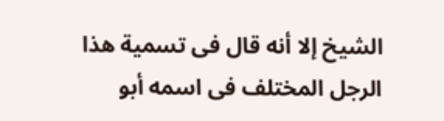الشيخ إلا أنه قال فى تسمية هذا الرجل المختلف فى اسمه أبو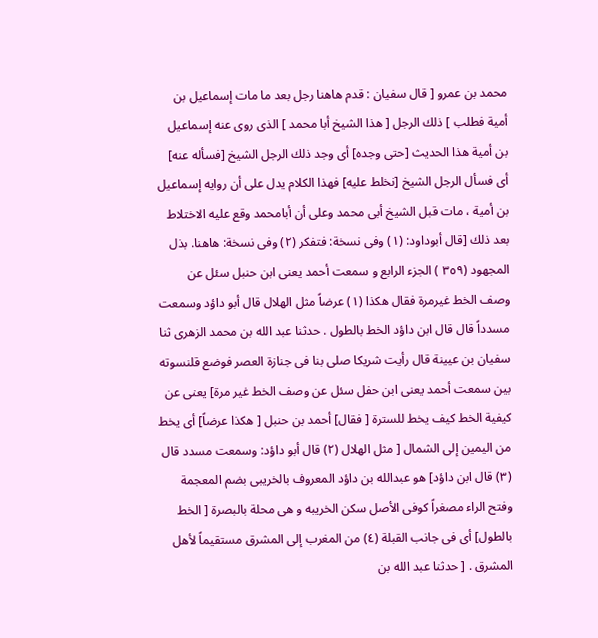محمد بن عمرو [ قال سفيان : قدم هاهنا رجل بعد ما مات إسماعيل بن أمية فطلب ] ذلك الرجل [ هذا الشيخ أبا محمد ] الذى روى عنه إسماعيل بن أمية هذا الحديث [حتى وجده] أى وجد ذلك الرجل الشيخ [فسأله عنه] أى فسأل الرجل الشيخ [نخلط عليه] فهذا الكلام يدل على أن روايه إسماعيل بن أمية ، مات قبل الشيخ أبى محمد وعلى أن أبامحمد وقع عليه الاختلاط بعد ذلك [قال أبوداود: (١) وفى نسخة: فتفكر (٢) وفى نسخة: هاهنا. بذل المجهود (٣٥٩ ) الجزء الرابع و سمعت أحمد يعنى ابن حنبل سئل عن وصف الخط غيرمرة فقال هكذا (١) عرضاً مثل الهلال قال أبو داؤد وسمعت مسدداً قال قال ابن داؤد الخط بالطول . حدثنا عبد الله بن محمد الزهرى ثنا سفيان بن عيينة قال رأيت شريكا صلى بنا فى جنازة العصر فوضع قلنسوته بين سمعت أحمد يعنى ابن حفل سئل عن وصف الخط غير مرة] يعنى عن كيفية الخط كيف يخط للسترة [ فقال] أحمد بن حنبل [ هكذا عرضاً] أى يخط من اليمين إلى الشمال [ مثل الهلال (٢) قال أبو داؤد: وسمعت مسدد قال (٣) قال ابن داؤد] هو عبدالله بن داؤد المعروف بالخريبى بضم المعجمة وفتح الراء مصغراً كوفى الأصل سكن الخريبه و هى محلة بالبصرة [ الخط بالطول] أى فى جانب القبلة (٤) من المغرب إلى المشرق مستقيماً لأهل المشرق . [ حدثنا عبد الله بن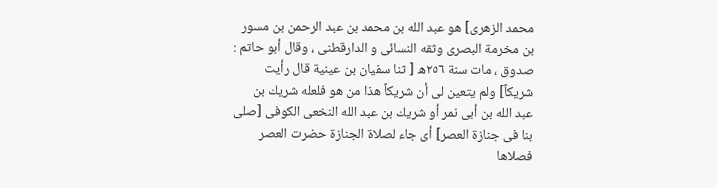محمد الزهرى] هو عبد الله بن محمد بن عبد الرحمن بن مسور بن مخرمة البصرى وثقه النسائى و الدارقطنى ، وقال أبو حاتم : صدوق ، مات سنة ٢٥٦ه [ ثنا سفيان بن عينية قال رأيت شريكاً] ولم يتعين لى أن شريكاً هذا من هو فلعله شريك بن عبد الله بن أبى نمر أو شريك بن عبد الله النخعى الكوفى [صلى بنا فى جنازة العصر] أى جاء لصلاة الجنازة حضرت العصر فصلاها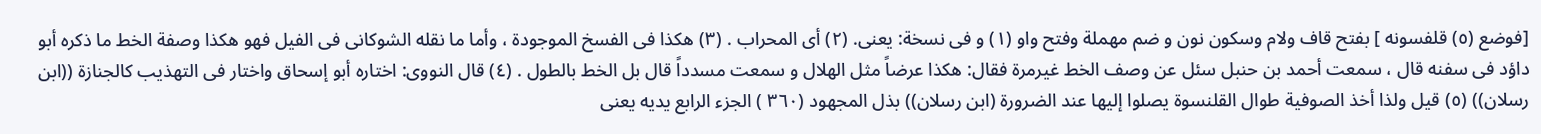[فوضع (٥) قلفسونه ] بفتح قاف ولام وسكون نون و ضم مهملة وفتح واو (١) و فى نسخة: يعنى. (٢) أى المحراب . (٣) هكذا فى الفسخ الموجودة ، وأما ما نقله الشوكانى فى الفيل فهو هكذا وصفة الخط ما ذكره أبو داؤد فى سفنه قال ، سمعت أحمد بن حنبل سئل عن وصف الخط غيرمرة فقال: هكذا عرضاً مثل الهلال و سمعت مسدداً قال بل الخط بالطول . (٤) قال النووى: اختاره أبو إسحاق واختار فى التهذيب كالجنازة ((ابن رسلان)) (٥) قيل ولذا أخذ الصوفية طوال القلنسوة يصلوا إليها عند الضرورة (ابن رسلان)) بذل المجهود (٣٦٠ ) الجزء الرابع يديه يعنى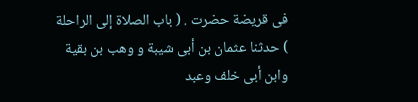فى قريضة حضرت . ( باب الصلاة إلى الراحلة ) حدثنا عثمان بن أبى شيبة و وهب بن بقية وابن أبى خلف وعبد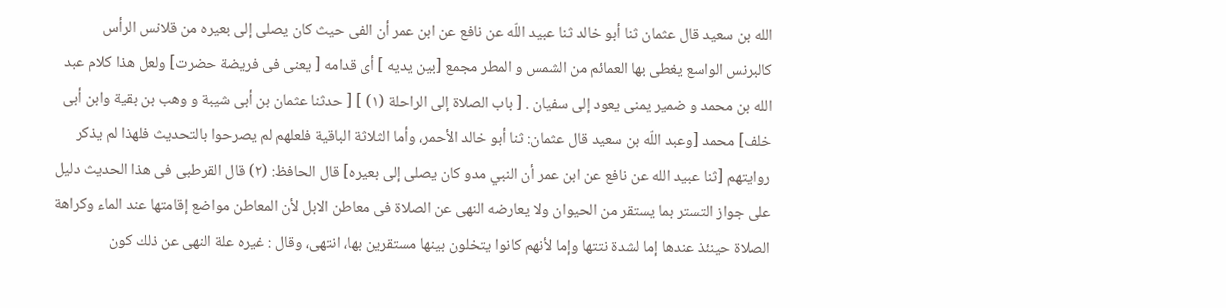الله بن سعيد قال عثمان ثنا أبو خالد ثنا عبيد اللّه عن نافع عن ابن عمر أن الفى حيث كان يصلى إلى بعيره من قلانس الرأس كالبرنس الواسع يغطى بها العمائم من الشمس و المطر مجمع [بين يديه ] أى قدامه [ يعنى فى فريضة حضرت] ولعل هذا كلام عبد الله بن محمد و ضمير يمنى يعود إلى سفيان . [ باب الصلاة إلى الراحلة (١) ] [ حدثنا عثمان بن أبى شيبة و وهب بن بقية وابن أبى خلف] محمد [وعبد اللّه بن سعيد قال عثمان: ثنا أبو خالد الأحمر، وأما الثلاثة الباقية فلعلهم لم يصرحوا بالتحديث فلهذا لم يذكر روايتهم [ثنا عبيد الله عن نافع عن ابن عمر أن النبي مدو كان يصلى إلى بعيره] قال الحافظ: (٢) قال القرطبى فى هذا الحديث دليل على جواز التستر بما يستقر من الحيوان ولا يعارضه النهى عن الصلاة فى معاطن الابل لأن المعاطن مواضع إقامتها عند الماء وكراهة الصلاة حينئذ عندها إما لشدة نتتها وإما لأنهم كانوا يتخلون بينها مستقرين بها، انتهى، وقال : غيره علة النهى عن ذلك كون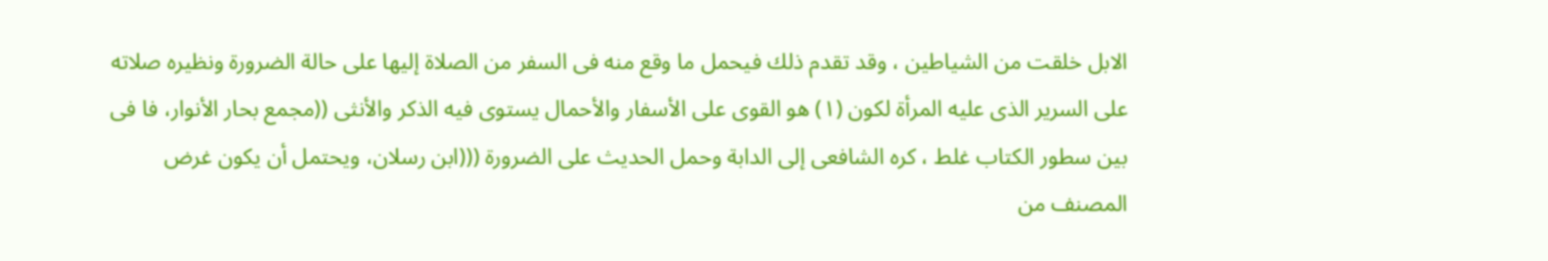الابل خلقت من الشياطين ، وقد تقدم ذلك فيحمل ما وقع منه فى السفر من الصلاة إليها على حالة الضرورة ونظيره صلاته على السرير الذى عليه المرأة لكون (١) هو القوى على الأسفار والأحمال يستوى فيه الذكر والأنثى ((مجمع بحار الأنوار، فا فى بين سطور الكتاب غلط ، كره الشافعى إلى الدابة وحمل الحديث على الضرورة (((ابن رسلان، ويحتمل أن يكون غرض المصنف من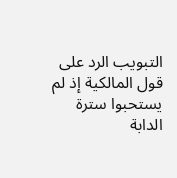التبويب الرد على قول المالكية إذ لم يستحبوا سترة الدابة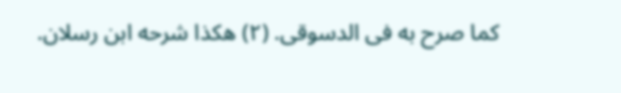كما صرح به فى الدسوقى. (٢) هكذا شرحه ابن رسلان.